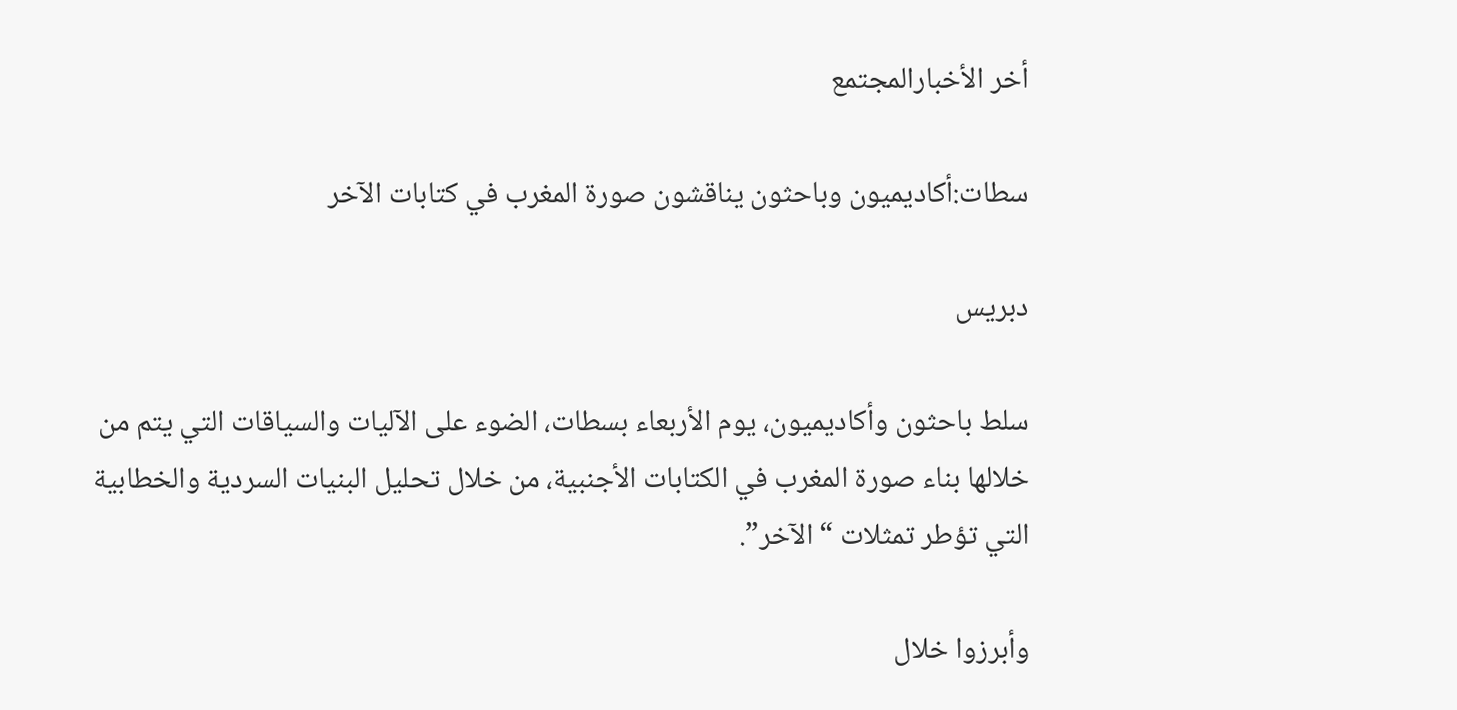أخر الأخبارالمجتمع

سطات:أكاديميون وباحثون يناقشون صورة المغرب في كتابات الآخر

دبريس

سلط باحثون وأكاديميون، يوم الأربعاء بسطات، الضوء على الآليات والسياقات التي يتم من خلالها بناء صورة المغرب في الكتابات الأجنبية، من خلال تحليل البنيات السردية والخطابية التي تؤطر تمثلات “الآخر”.

وأبرزوا خلال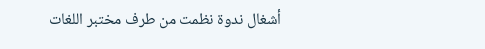أشغال ندوة نظمت من طرف مختبر اللغات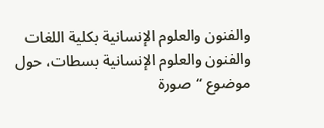والفنون والعلوم الإنسانية بكلية اللغات والفنون والعلوم الإنسانية بسطات، حول موضوع “صورة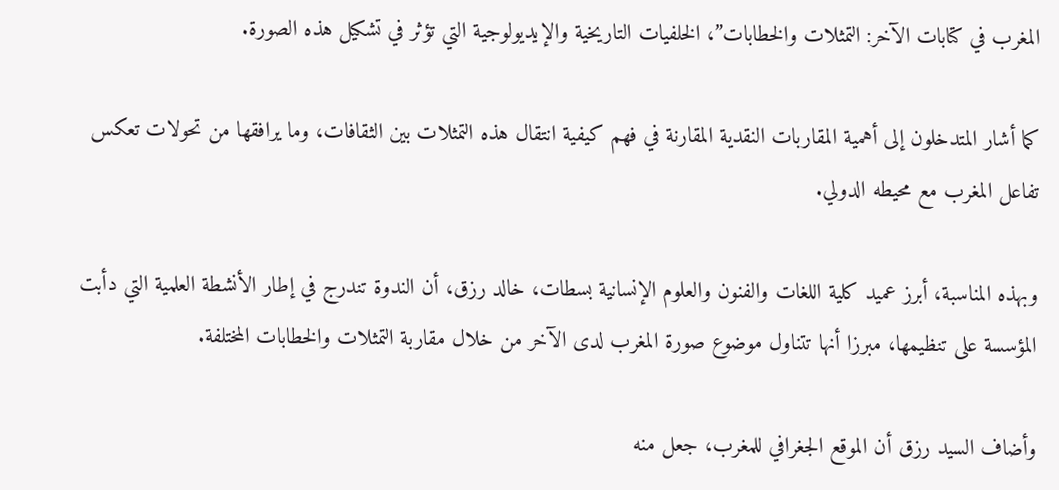المغرب في كتابات الآخر: التمثلات والخطابات”، الخلفيات التاريخية والإيديولوجية التي تؤثر في تشكيل هذه الصورة.

كما أشار المتدخلون إلى أهمية المقاربات النقدية المقارنة في فهم كيفية انتقال هذه التمثلات بين الثقافات، وما يرافقها من تحولات تعكس تفاعل المغرب مع محيطه الدولي.

وبهذه المناسبة، أبرز عميد كلية اللغات والفنون والعلوم الإنسانية بسطات، خالد رزق، أن الندوة تندرج في إطار الأنشطة العلمية التي دأبت المؤسسة على تنظيمها، مبرزا أنها تتناول موضوع صورة المغرب لدى الآخر من خلال مقاربة التمثلات والخطابات المختلفة.

وأضاف السيد رزق أن الموقع الجغرافي للمغرب، جعل منه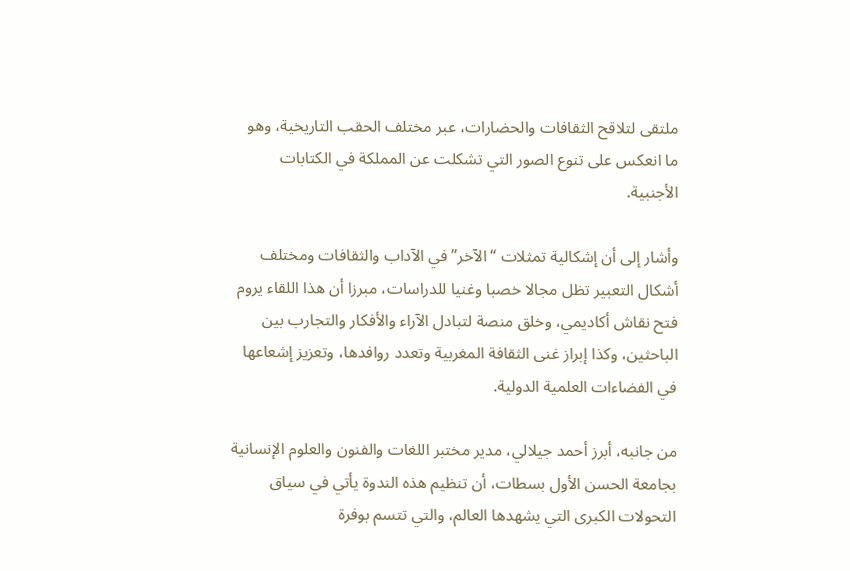ملتقى لتلاقح الثقافات والحضارات، عبر مختلف الحقب التاريخية، وهو ما انعكس على تنوع الصور التي تشكلت عن المملكة في الكتابات الأجنبية.

وأشار إلى أن إشكالية تمثلات “الآخر” في الآداب والثقافات ومختلف أشكال التعبير تظل مجالا خصبا وغنيا للدراسات، مبرزا أن هذا اللقاء يروم فتح نقاش أكاديمي، وخلق منصة لتبادل الآراء والأفكار والتجارب بين الباحثين، وكذا إبراز غنى الثقافة المغربية وتعدد روافدها، وتعزيز إشعاعها في الفضاءات العلمية الدولية.

من جانبه، أبرز أحمد جيلالي، مدير مختبر اللغات والفنون والعلوم الإنسانية بجامعة الحسن الأول بسطات، أن تنظيم هذه الندوة يأتي في سياق التحولات الكبرى التي يشهدها العالم، والتي تتسم بوفرة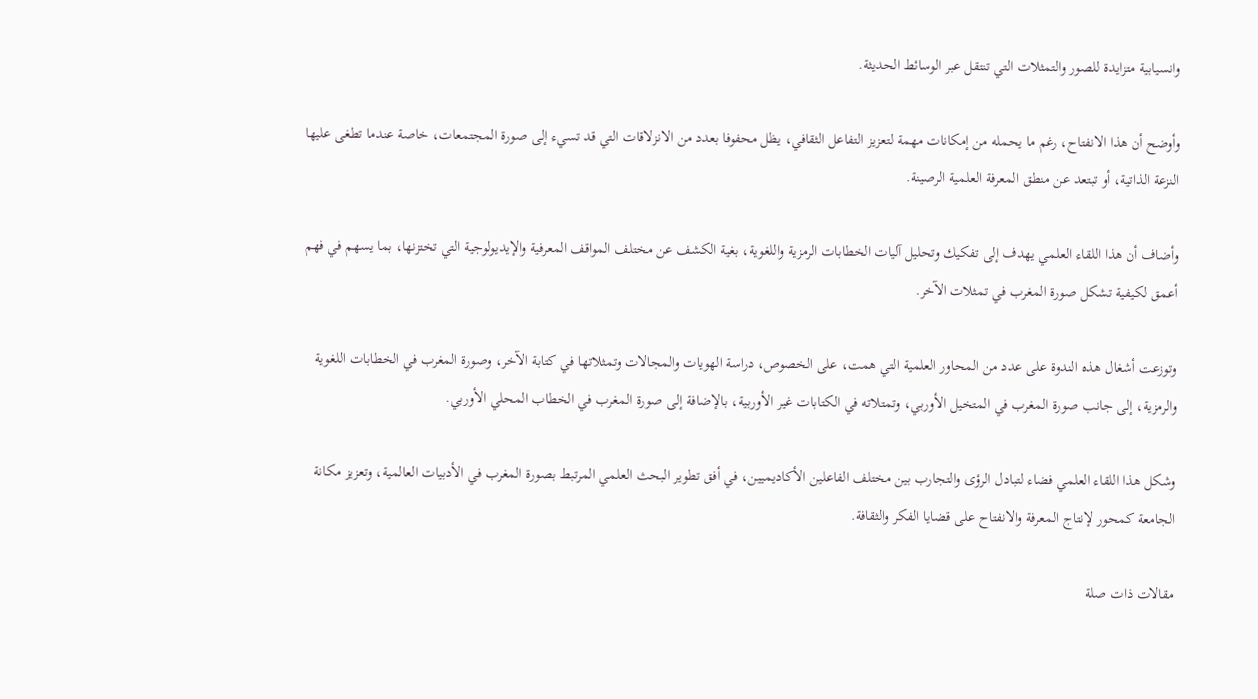وانسيابية متزايدة للصور والتمثلات التي تنتقل عبر الوسائط الحديثة.

وأوضح أن هذا الانفتاح، رغم ما يحمله من إمكانات مهمة لتعزيز التفاعل الثقافي، يظل محفوفا بعدد من الانزلاقات التي قد تسيء إلى صورة المجتمعات، خاصة عندما تطغى عليها النزعة الذاتية، أو تبتعد عن منطق المعرفة العلمية الرصينة.

وأضاف أن هذا اللقاء العلمي يهدف إلى تفكيك وتحليل آليات الخطابات الرمزية واللغوية، بغية الكشف عن مختلف المواقف المعرفية والإيديولوجية التي تختزنها، بما يسهم في فهم أعمق لكيفية تشكل صورة المغرب في تمثلات الآخر.

وتوزعت أشغال هذه الندوة على عدد من المحاور العلمية التي همت، على الخصوص، دراسة الهويات والمجالات وتمثلاتها في كتابة الآخر، وصورة المغرب في الخطابات اللغوية والرمزية، إلى جانب صورة المغرب في المتخيل الأوربي، وتمتلاته في الكتابات غير الأوربية، بالإضافة إلى صورة المغرب في الخطاب المحلي الأوربي.

وشكل هذا اللقاء العلمي فضاء لتبادل الرؤى والتجارب بين مختلف الفاعلين الأكاديميين، في أفق تطوير البحث العلمي المرتبط بصورة المغرب في الأدبيات العالمية، وتعزيز مكانة الجامعة كمحور لإنتاج المعرفة والانفتاح على قضايا الفكر والثقافة.

مقالات ذات صلة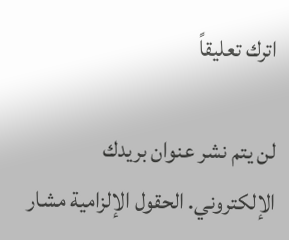اترك تعليقاً

لن يتم نشر عنوان بريدك الإلكتروني. الحقول الإلزامية مشار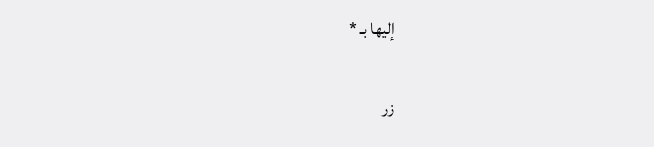إليها بـ *

زر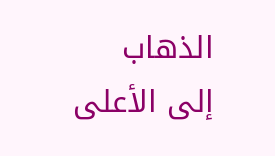الذهاب إلى الأعلى